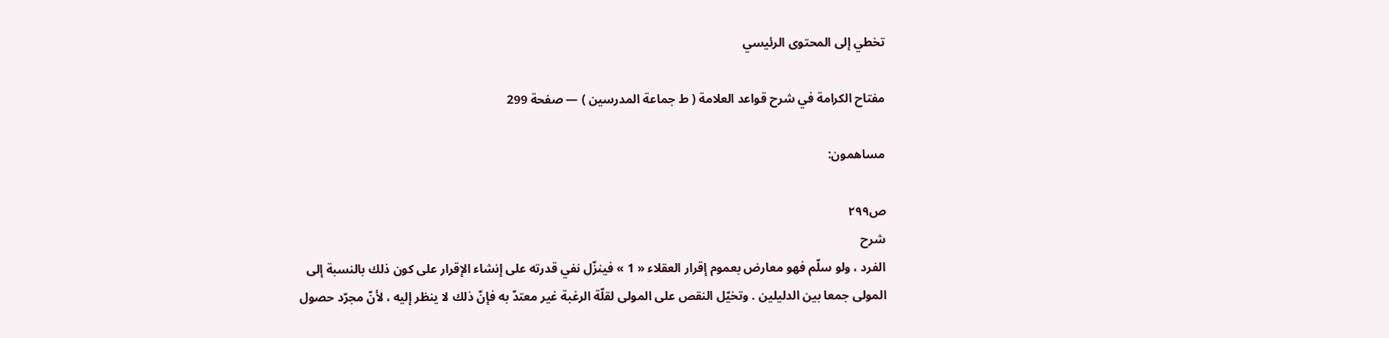تخطي إلى المحتوى الرئيسي

مفتاح الكرامة في شرح قواعد العلامة ( ط جماعة المدرسين ) — صفحة 299

مساهمون:

ص٢٩٩
شرح
الفرد ، ولو سلّم فهو معارض بعموم إقرار العقلاء « 1 » فينزّل نفي قدرته على إنشاء الإقرار على كون ذلك بالنسبة إلى المولى جمعا بين الدليلين . وتخيّل النقص على المولى لقلّة الرغبة غير معتدّ به فإنّ ذلك لا ينظر إليه ، لأنّ مجرّد حصول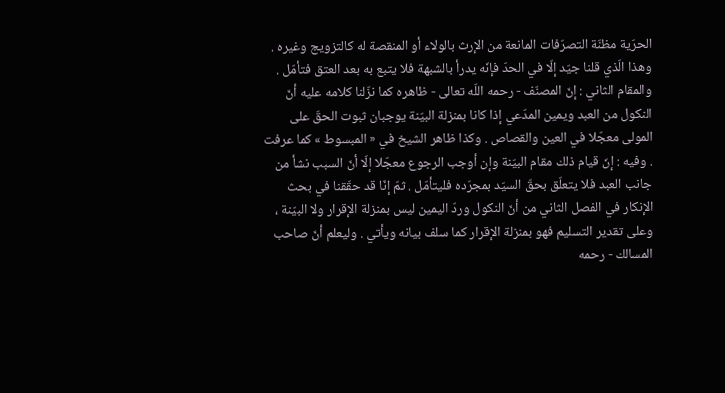الحرّية مظنّة التصرّفات المانعة من الإرث بالولاء أو المنقصة له كالتزويج وغيره . وهذا الّذي قلنا جيّد إلّا في الحدّ فإنّه يدرأ بالشبهة فلا يتبع به بعد العتق فتأمّل . والمقام الثاني : إنّ المصنّف - رحمه اللّه تعالى - ظاهره كما نزّلنا كلامه عليه أنّ النكول من العبد ويمين المدّعي إذا كانا بمنزلة البيّنة يوجبان ثبوت الحقّ على المولى معجّلا في العين والقصاص . وكذا ظاهر الشيخ في « المبسوط » كما عرفت . وفيه : إنّ قيام ذلك مقام البيّنة وإن أوجب الرجوع معجّلا إلّا أنّ السبب نشأ من جانب العبد فلا يتعلّق بحقّ السيّد بمجرّده فليتأمّل . ثمّ إنّا قد حقّقنا في بحث الإنكار في الفصل الثاني من أنّ النكول وردّ اليمين ليس بمنزلة الإقرار ولا البيّنة ، وعلى تقدير التسليم فهو بمنزلة الإقرار كما سلف بيانه ويأتي . وليعلم أنّ صاحب المسالك - رحمه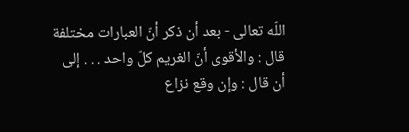اللّه تعالى - بعد أن ذكر أنّ العبارات مختلفة قال : والأقوى أنّ الغريم كلّ واحد . . . إلى أن قال : وإن وقع نزاع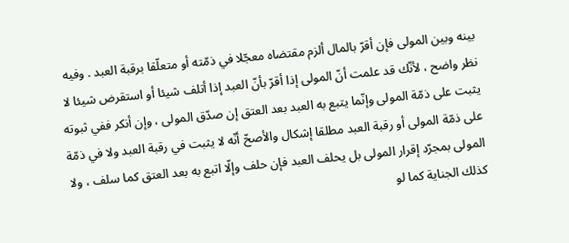بينه وبين المولى فإن أقرّ بالمال ألزم مقتضاه معجّلا في ذمّته أو متعلّقا برقبة العبد . وفيه نظر واضح ، لأنّك قد علمت أنّ المولى إذا أقرّ بأنّ العبد إذا أتلف شيئا أو استقرض شيئا لا يثبت على ذمّة المولى وإنّما يتبع به العبد بعد العتق إن صدّق المولى ، وإن أنكر ففي ثبوته على ذمّة المولى أو رقبة العبد مطلقا إشكال والأصحّ أنّه لا يثبت في رقبة العبد ولا في ذمّة المولى بمجرّد إقرار المولى بل يحلف العبد فإن حلف وإلّا اتبع به بعد العتق كما سلف ، ولا كذلك الجناية كما لو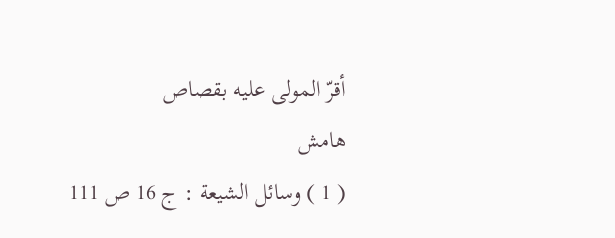أقرّ المولى عليه بقصاص
هامش
( 1 ) وسائل الشيعة : ج 16 ص 111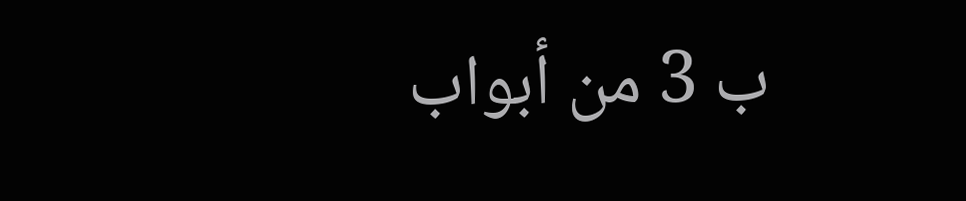ب 3 من أبواب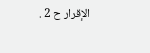الإقرار ح 2 .